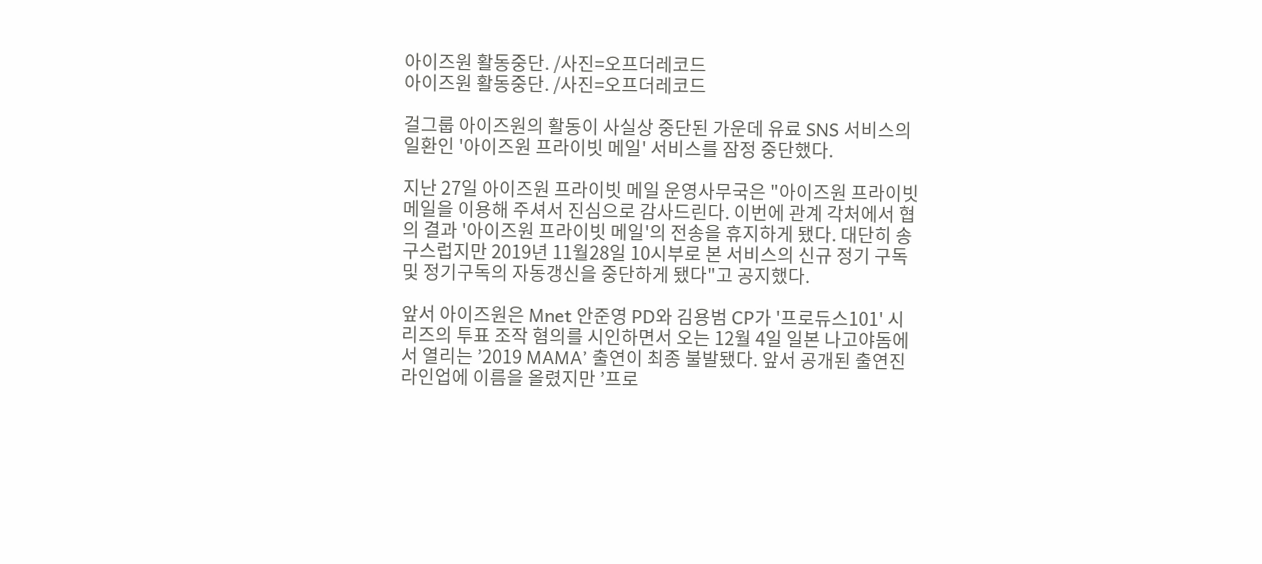아이즈원 활동중단. /사진=오프더레코드
아이즈원 활동중단. /사진=오프더레코드

걸그룹 아이즈원의 활동이 사실상 중단된 가운데 유료 SNS 서비스의 일환인 '아이즈원 프라이빗 메일' 서비스를 잠정 중단했다.

지난 27일 아이즈원 프라이빗 메일 운영사무국은 "아이즈원 프라이빗 메일을 이용해 주셔서 진심으로 감사드린다. 이번에 관계 각처에서 협의 결과 '아이즈원 프라이빗 메일'의 전송을 휴지하게 됐다. 대단히 송구스럽지만 2019년 11월28일 10시부로 본 서비스의 신규 정기 구독 및 정기구독의 자동갱신을 중단하게 됐다"고 공지했다.

앞서 아이즈원은 Mnet 안준영 PD와 김용범 CP가 '프로듀스101' 시리즈의 투표 조작 혐의를 시인하면서 오는 12월 4일 일본 나고야돔에서 열리는 ’2019 MAMA’ 출연이 최종 불발됐다. 앞서 공개된 출연진 라인업에 이름을 올렸지만 ’프로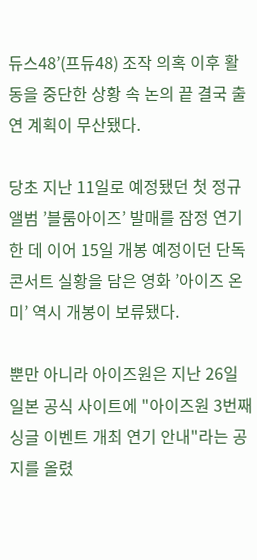듀스48’(프듀48) 조작 의혹 이후 활동을 중단한 상황 속 논의 끝 결국 출연 계획이 무산됐다.

당초 지난 11일로 예정됐던 첫 정규앨범 ’블룸아이즈’ 발매를 잠정 연기한 데 이어 15일 개봉 예정이던 단독 콘서트 실황을 담은 영화 ’아이즈 온 미’ 역시 개봉이 보류됐다.

뿐만 아니라 아이즈원은 지난 26일 일본 공식 사이트에 "아이즈원 3번째 싱글 이벤트 개최 연기 안내"라는 공지를 올렸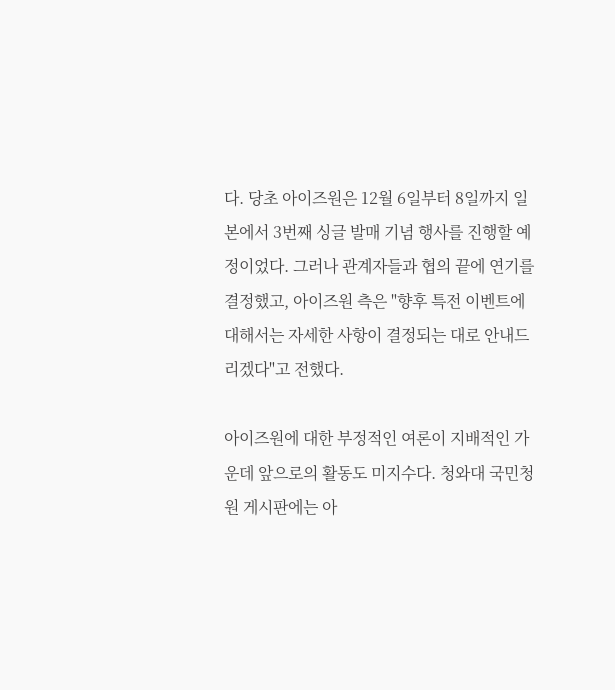다. 당초 아이즈원은 12월 6일부터 8일까지 일본에서 3번째 싱글 발매 기념 행사를 진행할 예정이었다. 그러나 관계자들과 협의 끝에 연기를 결정했고, 아이즈원 측은 "향후 특전 이벤트에 대해서는 자세한 사항이 결정되는 대로 안내드리겠다"고 전했다.

아이즈원에 대한 부정적인 여론이 지배적인 가운데 앞으로의 활동도 미지수다. 청와대 국민청원 게시판에는 아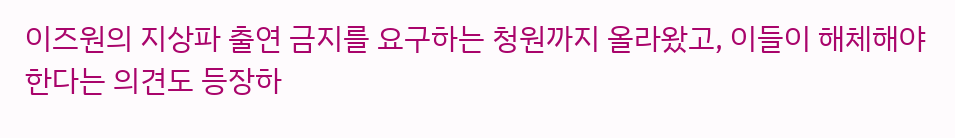이즈원의 지상파 출연 금지를 요구하는 청원까지 올라왔고, 이들이 해체해야 한다는 의견도 등장하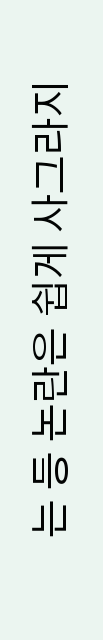는 등 논란은 쉽게 사그라지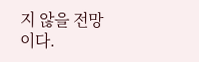지 않을 전망이다.